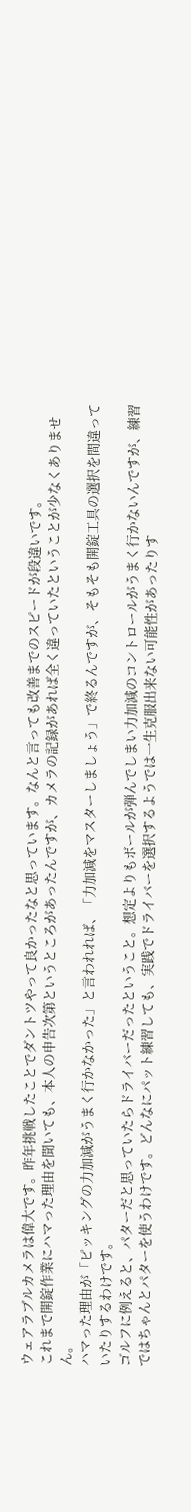ウェアラブルカメラは偉大です。昨年挑戦したことでダントツやって良かったなと思っています。なんと言っても改善までのスピードが段違いです。
これまで開錠作業にハマった理由を聞いても、本人の申告次第というところがあったんですが、カメラの記録があれば全く違っていたということが少なくありません。
ハマった理由が「ピッキングの力加減がうまく行かなかった」と言われれば、「力加減をマスターしましょう」で終るんですが、そもそも開錠工具の選択を間違っていたりするわけです。
ゴルフに例えると、パターだと思っていたらドライバーだったということ。想定よりもボールが弾んでしまい力加減のコントロールがうまく行かないんですが、練習ではちゃんとパターを使うわけです。どんなにパット練習しても、実践でドライバーを選択するようでは一生克服出来ない可能性があったりす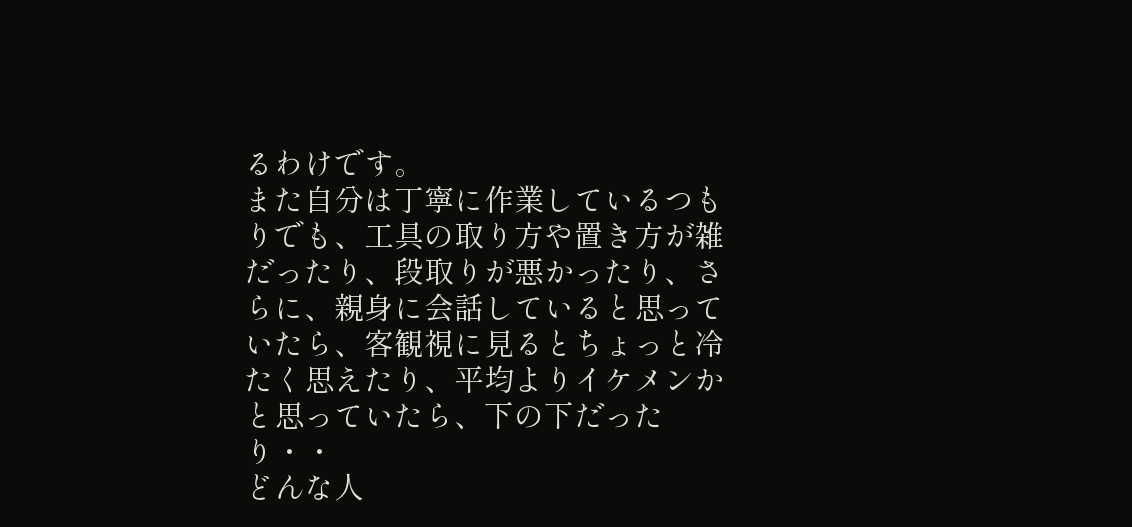るわけです。
また自分は丁寧に作業しているつもりでも、工具の取り方や置き方が雑だったり、段取りが悪かったり、さらに、親身に会話していると思っていたら、客観視に見るとちょっと冷たく思えたり、平均よりイケメンかと思っていたら、下の下だったり・・
どんな人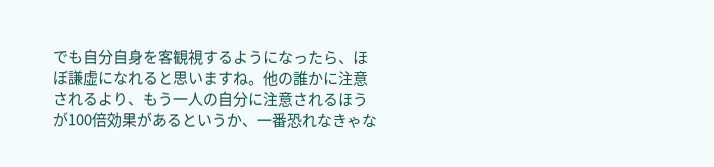でも自分自身を客観視するようになったら、ほぼ謙虚になれると思いますね。他の誰かに注意されるより、もう一人の自分に注意されるほうが100倍効果があるというか、一番恐れなきゃな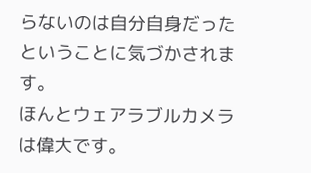らないのは自分自身だったということに気づかされます。
ほんとウェアラブルカメラは偉大です。